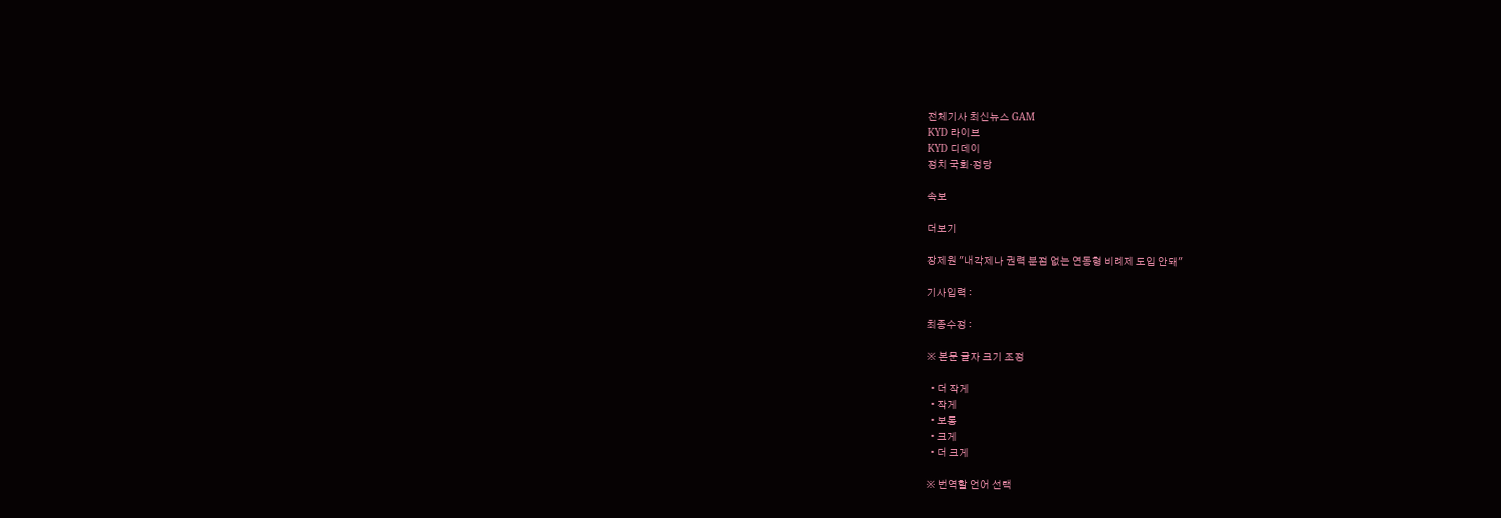전체기사 최신뉴스 GAM
KYD 라이브
KYD 디데이
정치 국회·정당

속보

더보기

장제원 "내각제나 권력 분점 없는 연동형 비례제 도입 안돼"

기사입력 :

최종수정 :

※ 본문 글자 크기 조정

  • 더 작게
  • 작게
  • 보통
  • 크게
  • 더 크게

※ 번역할 언어 선택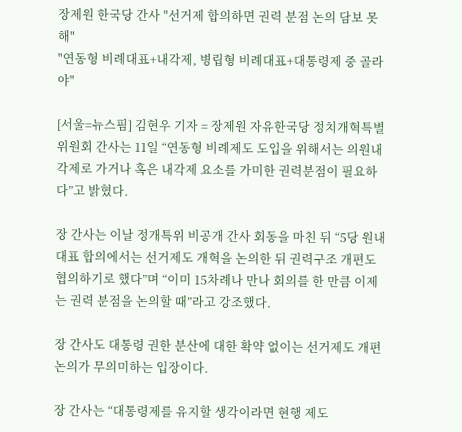장제원 한국당 간사 "선거제 합의하면 권력 분점 논의 담보 못해"
"연동형 비례대표+내각제, 병립형 비례대표+대통령제 중 골라야"

[서울=뉴스핌] 김현우 기자 = 장제원 자유한국당 정치개혁특별위원회 간사는 11일 “연동형 비례제도 도입을 위해서는 의원내각제로 가거나 혹은 내각제 요소를 가미한 권력분점이 필요하다”고 밝혔다.

장 간사는 이날 정개특위 비공개 간사 회동을 마친 뒤 “5당 원내대표 합의에서는 선거제도 개혁을 논의한 뒤 권력구조 개편도 협의하기로 했다”며 “이미 15차례나 만나 회의를 한 만큼 이제는 권력 분점을 논의할 때”라고 강조했다.

장 간사도 대통령 권한 분산에 대한 확약 없이는 선거제도 개편 논의가 무의미하는 입장이다.

장 간사는 “대통령제를 유지할 생각이라면 현행 제도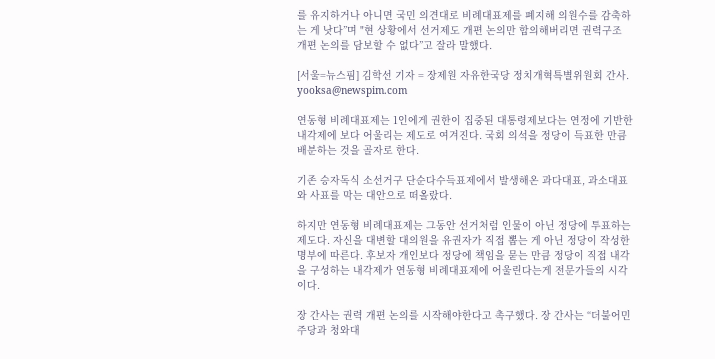를 유지하거나 아니면 국민 의견대로 비례대표제를 폐지해 의원수를 감축하는 게 낫다”며 "현 상황에서 선거제도 개편 논의만 합의해버리면 권력구조 개편 논의를 담보할 수 없다”고 잘라 말했다.

[서울=뉴스핌] 김학선 기자 = 장제원 자유한국당 정치개혁특별위원회 간사. yooksa@newspim.com

연동형 비례대표제는 1인에게 권한이 집중된 대통령제보다는 연정에 기반한 내각제에 보다 어울리는 제도로 여겨진다. 국회 의석을 정당이 득표한 만큼 배분하는 것을 골자로 한다.

기존 승자독식 소선거구 단순다수득표제에서 발생해온 과다대표, 과소대표와 사표를 막는 대안으로 떠올랐다.

하지만 연동형 비례대표제는 그동안 선거처럼 인물이 아닌 정당에 투표하는 제도다. 자신을 대변할 대의원을 유권자가 직접 뽑는 게 아닌 정당이 작성한 명부에 따른다. 후보자 개인보다 정당에 책임을 묻는 만큼 정당이 직접 내각을 구성하는 내각제가 연동형 비례대표제에 어울린다는게 전문가들의 시각이다.

장 간사는 권력 개편 논의를 시작해야한다고 촉구했다. 장 간사는 “더불어민주당과 청와대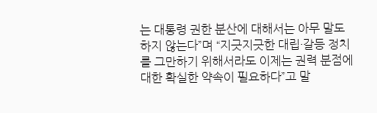는 대통령 권한 분산에 대해서는 아무 말도 하지 않는다”며 “지긋지긋한 대립·갈등 정치를 그만하기 위해서라도 이제는 권력 분점에 대한 확실한 약속이 필요하다”고 말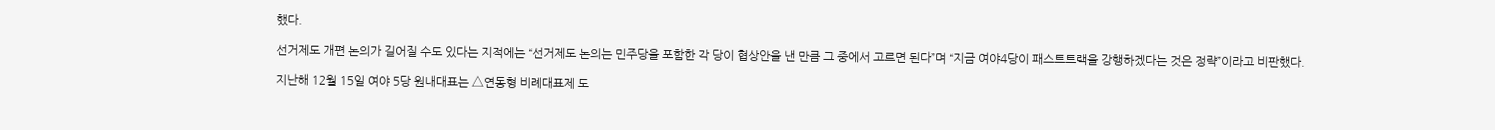했다.

선거제도 개편 논의가 길어질 수도 있다는 지적에는 “선거제도 논의는 민주당을 포함한 각 당이 협상안을 낸 만큼 그 중에서 고르면 된다”며 “지금 여야4당이 패스트트랙을 강행하겠다는 것은 정략”이라고 비판했다.

지난해 12월 15일 여야 5당 원내대표는 △연동형 비례대표제 도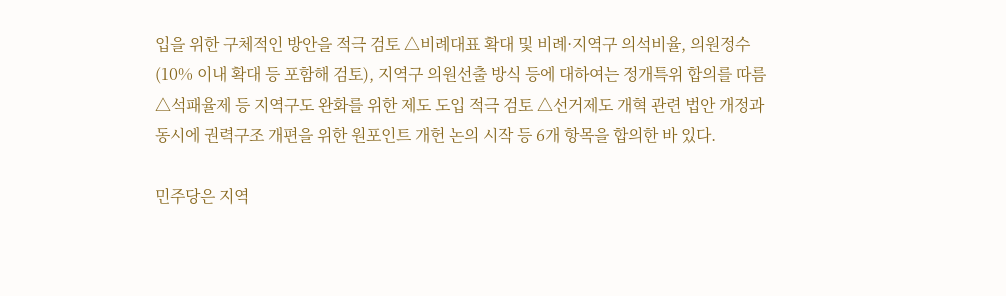입을 위한 구체적인 방안을 적극 검토 △비례대표 확대 및 비례·지역구 의석비율, 의원정수(10% 이내 확대 등 포함해 검토), 지역구 의원선출 방식 등에 대하여는 정개특위 합의를 따름 △석패율제 등 지역구도 완화를 위한 제도 도입 적극 검토 △선거제도 개혁 관련 법안 개정과 동시에 권력구조 개편을 위한 원포인트 개헌 논의 시작 등 6개 항목을 합의한 바 있다.

민주당은 지역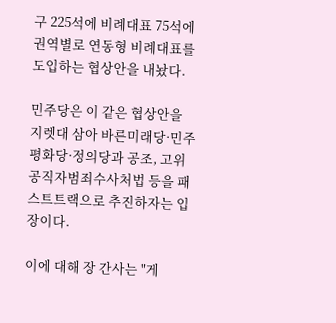구 225석에 비례대표 75석에 권역별로 연동형 비례대표를 도입하는 협상안을 내놨다.

민주당은 이 같은 협상안을 지렛대 삼아 바른미래당·민주평화당·정의당과 공조, 고위공직자범죄수사처법 등을 패스트트랙으로 추진하자는 입장이다.

이에 대해 장 간사는 "게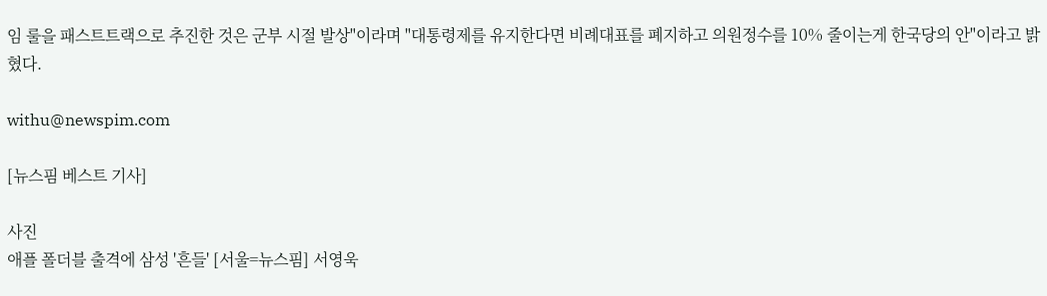임 룰을 패스트트랙으로 추진한 것은 군부 시절 발상"이라며 "대통령제를 유지한다면 비례대표를 폐지하고 의원정수를 10% 줄이는게 한국당의 안"이라고 밝혔다.

withu@newspim.com

[뉴스핌 베스트 기사]

사진
애플 폴더블 출격에 삼성 '흔들' [서울=뉴스핌] 서영욱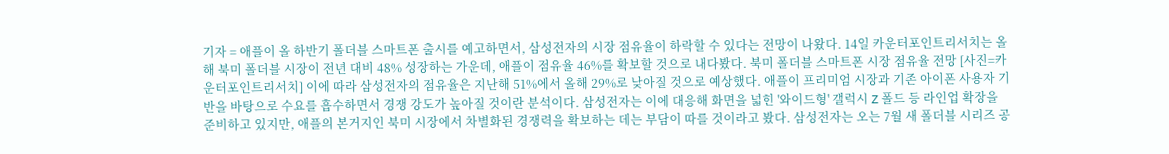기자 = 애플이 올 하반기 폴더블 스마트폰 출시를 예고하면서, 삼성전자의 시장 점유율이 하락할 수 있다는 전망이 나왔다. 14일 카운터포인트리서치는 올해 북미 폴더블 시장이 전년 대비 48% 성장하는 가운데, 애플이 점유율 46%를 확보할 것으로 내다봤다. 북미 폴더블 스마트폰 시장 점유율 전망 [사진=카운터포인트리서치] 이에 따라 삼성전자의 점유율은 지난해 51%에서 올해 29%로 낮아질 것으로 예상했다. 애플이 프리미엄 시장과 기존 아이폰 사용자 기반을 바탕으로 수요를 흡수하면서 경쟁 강도가 높아질 것이란 분석이다. 삼성전자는 이에 대응해 화면을 넓힌 '와이드형' 갤럭시 Z 폴드 등 라인업 확장을 준비하고 있지만, 애플의 본거지인 북미 시장에서 차별화된 경쟁력을 확보하는 데는 부담이 따를 것이라고 봤다. 삼성전자는 오는 7월 새 폴더블 시리즈 공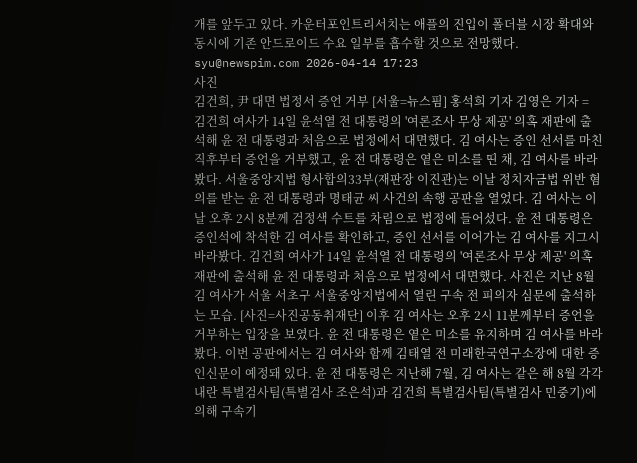개를 앞두고 있다. 카운터포인트리서치는 애플의 진입이 폴더블 시장 확대와 동시에 기존 안드로이드 수요 일부를 흡수할 것으로 전망했다. syu@newspim.com 2026-04-14 17:23
사진
김건희, 尹 대면 법정서 증언 거부 [서울=뉴스핌] 홍석희 기자 김영은 기자 = 김건희 여사가 14일 윤석열 전 대통령의 '여론조사 무상 제공' 의혹 재판에 출석해 윤 전 대통령과 처음으로 법정에서 대면했다. 김 여사는 증인 선서를 마친 직후부터 증언을 거부했고, 윤 전 대통령은 옅은 미소를 띤 채, 김 여사를 바라봤다. 서울중앙지법 형사합의33부(재판장 이진관)는 이날 정치자금법 위반 혐의를 받는 윤 전 대통령과 명태균 씨 사건의 속행 공판을 열었다. 김 여사는 이날 오후 2시 8분께 검정색 수트를 차림으로 법정에 들어섰다. 윤 전 대통령은 증인석에 착석한 김 여사를 확인하고, 증인 선서를 이어가는 김 여사를 지그시 바라봤다. 김건희 여사가 14일 윤석열 전 대통령의 '여론조사 무상 제공' 의혹 재판에 출석해 윤 전 대통령과 처음으로 법정에서 대면했다. 사진은 지난 8월 김 여사가 서울 서초구 서울중앙지법에서 열린 구속 전 피의자 심문에 출석하는 모습. [사진=사진공동취재단] 이후 김 여사는 오후 2시 11분께부터 증언을 거부하는 입장을 보였다. 윤 전 대통령은 옅은 미소를 유지하며 김 여사를 바라봤다. 이번 공판에서는 김 여사와 함께 김태열 전 미래한국연구소장에 대한 증인신문이 예정돼 있다. 윤 전 대통령은 지난해 7월, 김 여사는 같은 해 8월 각각 내란 특별검사팀(특별검사 조은석)과 김건희 특별검사팀(특별검사 민중기)에 의해 구속기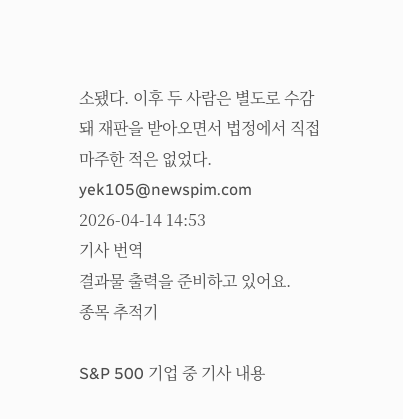소됐다. 이후 두 사람은 별도로 수감돼 재판을 받아오면서 법정에서 직접 마주한 적은 없었다. yek105@newspim.com   2026-04-14 14:53
기사 번역
결과물 출력을 준비하고 있어요.
종목 추적기

S&P 500 기업 중 기사 내용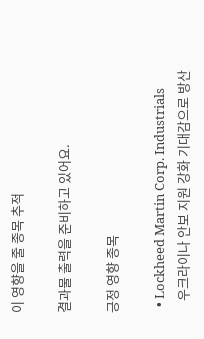이 영향을 줄 종목 추적

결과물 출력을 준비하고 있어요.

긍정 영향 종목

  • Lockheed Martin Corp. Industrials
    우크라이나 안보 지원 강화 기대감으로 방산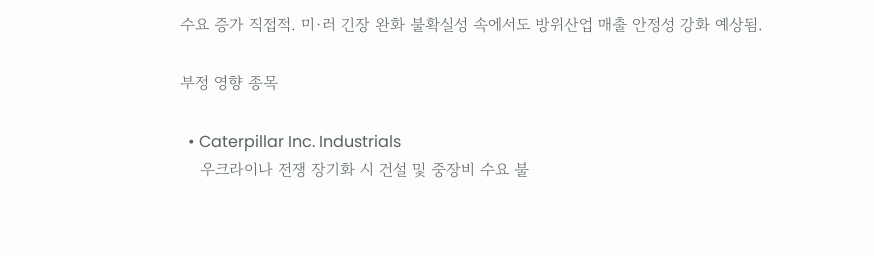수요 증가 직접적. 미·러 긴장 완화 불확실성 속에서도 방위산업 매출 안정성 강화 예상됨.

부정 영향 종목

  • Caterpillar Inc. Industrials
    우크라이나 전쟁 장기화 시 건설 및 중장비 수요 불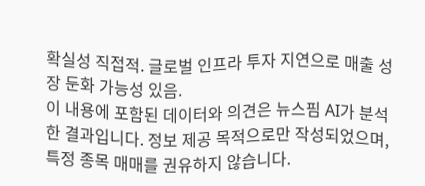확실성 직접적. 글로벌 인프라 투자 지연으로 매출 성장 둔화 가능성 있음.
이 내용에 포함된 데이터와 의견은 뉴스핌 AI가 분석한 결과입니다. 정보 제공 목적으로만 작성되었으며, 특정 종목 매매를 권유하지 않습니다.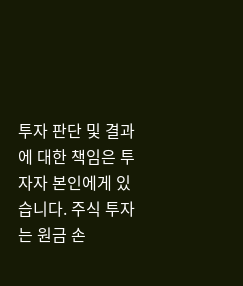투자 판단 및 결과에 대한 책임은 투자자 본인에게 있습니다. 주식 투자는 원금 손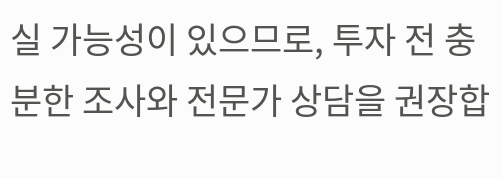실 가능성이 있으므로, 투자 전 충분한 조사와 전문가 상담을 권장합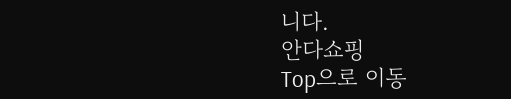니다.
안다쇼핑
Top으로 이동